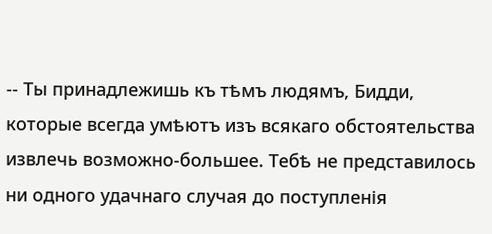-- Ты принадлежишь къ тѣмъ людямъ, Бидди, которые всегда умѣютъ изъ всякаго обстоятельства извлечь возможно-большее. Тебѣ не представилось ни одного удачнаго случая до поступленія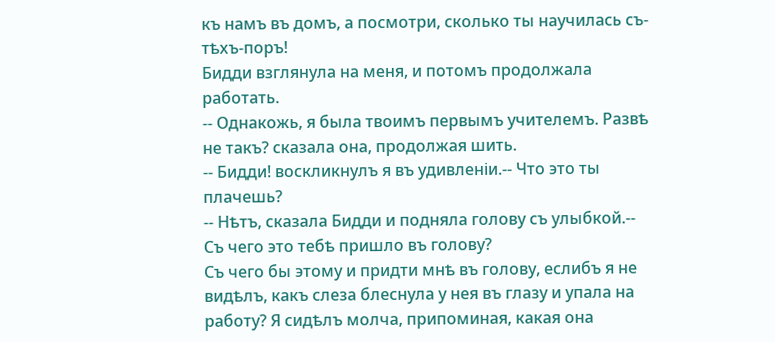къ намъ въ домъ, а посмотри, сколько ты научилась съ-тѣхъ-поръ!
Бидди взглянула на меня, и потомъ продолжала работать.
-- Однакожь, я была твоимъ первымъ учителемъ. Развѣ не такъ? сказала она, продолжая шить.
-- Бидди! воскликнулъ я въ удивленіи.-- Что это ты плачешь?
-- Нѣтъ, сказала Бидди и подняла голову съ улыбкой.-- Съ чего это тебѣ пришло въ голову?
Съ чего бы этому и придти мнѣ въ голову, еслибъ я не видѣлъ, какъ слеза блеснула у нея въ глазу и упала на работу? Я сидѣлъ молча, припоминая, какая она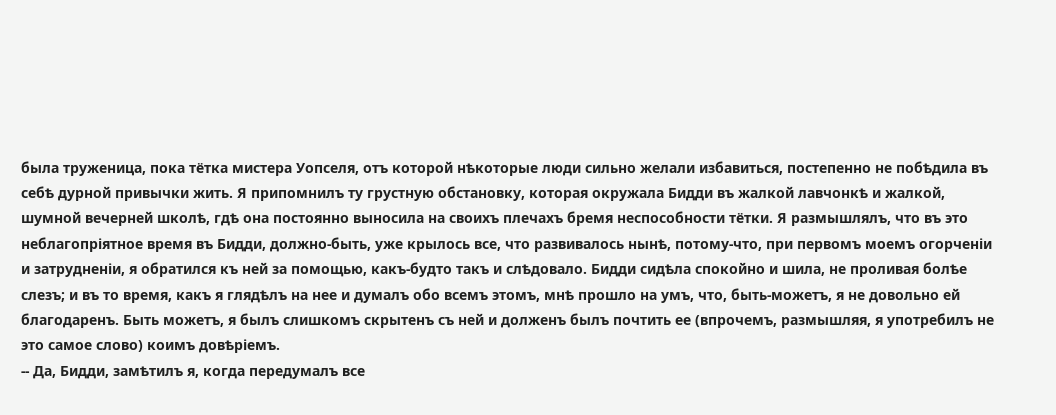была труженица, пока тётка мистера Уопселя, отъ которой нѣкоторые люди сильно желали избавиться, постепенно не побѣдила въ себѣ дурной привычки жить. Я припомнилъ ту грустную обстановку, которая окружала Бидди въ жалкой лавчонкѣ и жалкой, шумной вечерней школѣ, гдѣ она постоянно выносила на своихъ плечахъ бремя неспособности тётки. Я размышлялъ, что въ это неблагопріятное время въ Бидди, должно-быть, уже крылось все, что развивалось нынѣ, потому-что, при первомъ моемъ огорченіи и затрудненіи, я обратился къ ней за помощью, какъ-будто такъ и слѣдовало. Бидди сидѣла спокойно и шила, не проливая болѣе слезъ; и въ то время, какъ я глядѣлъ на нее и думалъ обо всемъ этомъ, мнѣ прошло на умъ, что, быть-можетъ, я не довольно ей благодаренъ. Быть можетъ, я былъ слишкомъ скрытенъ съ ней и долженъ былъ почтить ее (впрочемъ, размышляя, я употребилъ не это самое слово) коимъ довѣріемъ.
-- Да, Бидди, замѣтилъ я, когда передумалъ все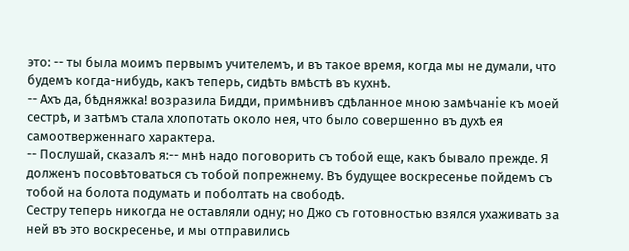это: -- ты была моимъ первымъ учителемъ, и въ такое время, когда мы не думали, что будемъ когда-нибудь, какъ теперь, сидѣть вмѣстѣ въ кухнѣ.
-- Ахъ да, бѣдняжка! возразила Бидди, примѣнивъ сдѣланное мною замѣчаніе къ моей сестрѣ, и затѣмъ стала хлопотать около нея, что было совершенно въ духѣ ея самоотверженнаго характера.
-- Послушай, сказалъ я:-- мнѣ надо поговорить съ тобой еще, какъ бывало прежде. Я долженъ посовѣтоваться съ тобой попрежнему. Въ будущее воскресенье пойдемъ съ тобой на болота подумать и поболтать на свободѣ.
Сестру теперь никогда не оставляли одну; но Джо съ готовностью взялся ухаживать за ней въ это воскресенье, и мы отправились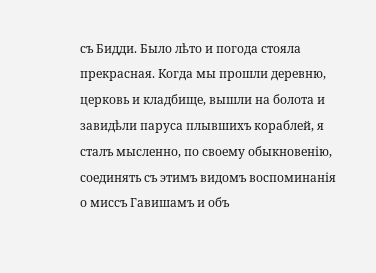съ Бидди. Было лѣто и погода стояла прекрасная. Когда мы прошли деревню, церковь и кладбище, вышли на болота и завидѣли паруса плывшихъ кораблей, я сталъ мысленно, по своему обыкновенію, соединять съ этимъ видомъ воспоминанія о миссъ Гавишамъ и объ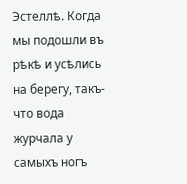Эстеллѣ. Когда мы подошли въ рѣкѣ и усѣлись на берегу, такъ-что вода журчала у самыхъ ногъ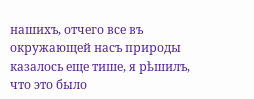нашихъ, отчего все въ окружающей насъ природы казалось еще тише, я рѣшилъ, что это было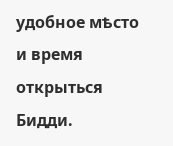удобное мѣсто и время открыться Бидди.